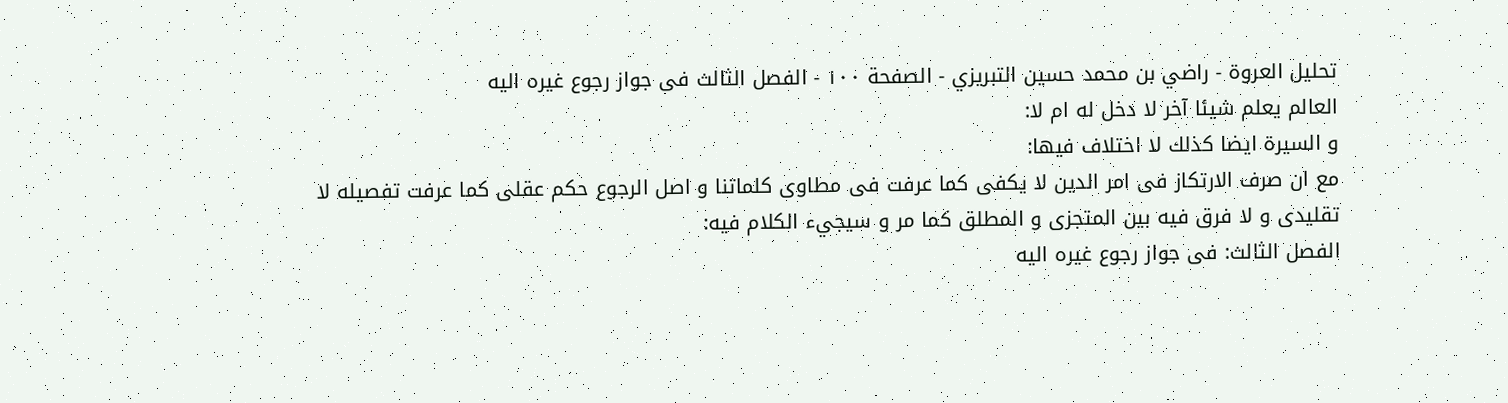تحليل العروة - راضي بن محمد حسين التبريزي - الصفحة ١٠٠ - الفصل الثالث فى جواز رجوع غيره اليه
العالم يعلم شيئا آخر لا دخل له ام لا:
و السيرة ايضا كذلك لا اختلاف فيها:
مع ان صرف الارتكاز فى امر الدين لا يكفى كما عرفت فى مطاوى كلماتنا و اصل الرجوع حكم عقلى كما عرفت تفصيله لا تقليدى و لا فرق فيه بين المتجزى و المطلق كما مر و سيجيء الكلام فيه:
الفصل الثالث: فى جواز رجوع غيره اليه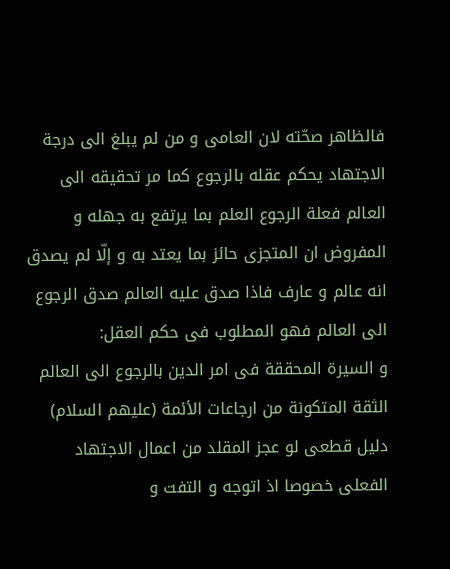فالظاهر صحّته لان العامى و من لم يبلغ الى درجة الاجتهاد يحكم عقله بالرجوع كما مر تحقيقه الى العالم فعلة الرجوع العلم بما يرتفع به جهله و المفروض ان المتجزى حائز بما يعتد به و إلّا لم يصدق انه عالم و عارف فاذا صدق عليه العالم صدق الرجوع الى العالم فهو المطلوب فى حكم العقل:
و السيرة المحققة فى امر الدين بالرجوع الى العالم الثقة المتكونة من ارجاعات الأئمة (عليهم السلام) دليل قطعى لو عجز المقلد من اعمال الاجتهاد الفعلى خصوصا اذ اتوجه و التفت و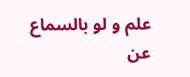علم و لو بالسماع عن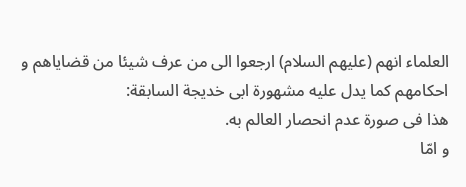العلماء انهم (عليهم السلام) ارجعوا الى من عرف شيئا من قضاياهم و احكامهم كما يدل عليه مشهورة ابى خديجة السابقة:
هذا فى صورة عدم انحصار العالم به.
و امّا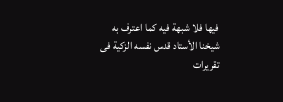فيها فلا شبهة فيه كما اعترف به شيخنا الأستاد قدس نفسه الزكية فى تقريرات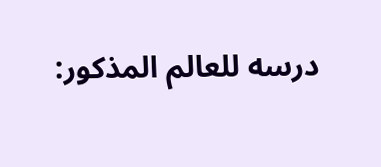درسه للعالم المذكور: